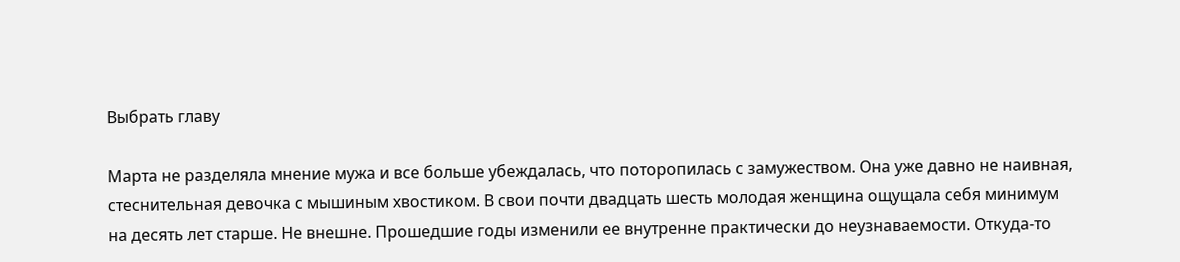Выбрать главу

Марта не разделяла мнение мужа и все больше убеждалась, что поторопилась с замужеством. Она уже давно не наивная, стеснительная девочка с мышиным хвостиком. В свои почти двадцать шесть молодая женщина ощущала себя минимум на десять лет старше. Не внешне. Прошедшие годы изменили ее внутренне практически до неузнаваемости. Откуда-то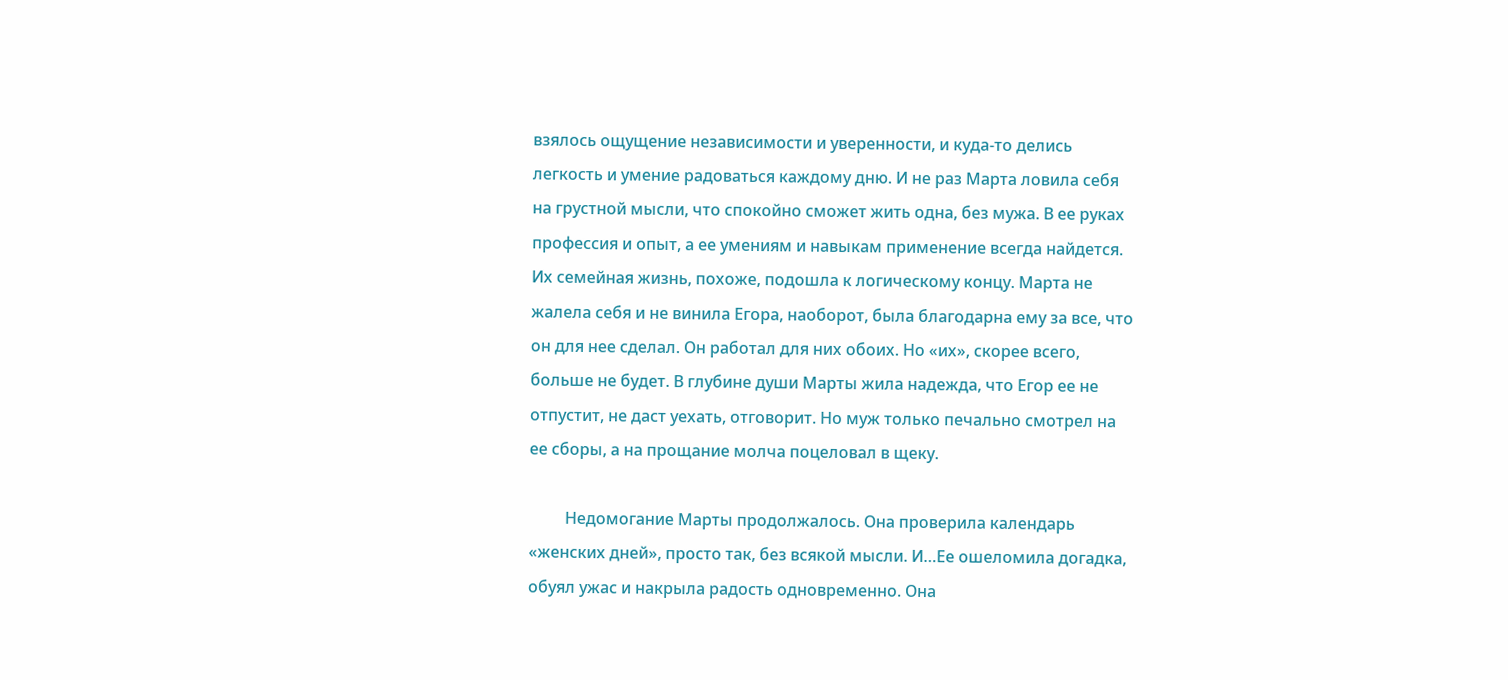взялось ощущение независимости и уверенности, и куда-то делись легкость и умение радоваться каждому дню. И не раз Марта ловила себя на грустной мысли, что спокойно сможет жить одна, без мужа. В ее руках профессия и опыт, а ее умениям и навыкам применение всегда найдется. Их семейная жизнь, похоже, подошла к логическому концу. Марта не жалела себя и не винила Егора, наоборот, была благодарна ему за все, что он для нее сделал. Он работал для них обоих. Но «их», скорее всего, больше не будет. В глубине души Марты жила надежда, что Егор ее не отпустит, не даст уехать, отговорит. Но муж только печально смотрел на ее сборы, а на прощание молча поцеловал в щеку.

         Недомогание Марты продолжалось. Она проверила календарь «женских дней», просто так, без всякой мысли. И…Ее ошеломила догадка, обуял ужас и накрыла радость одновременно. Она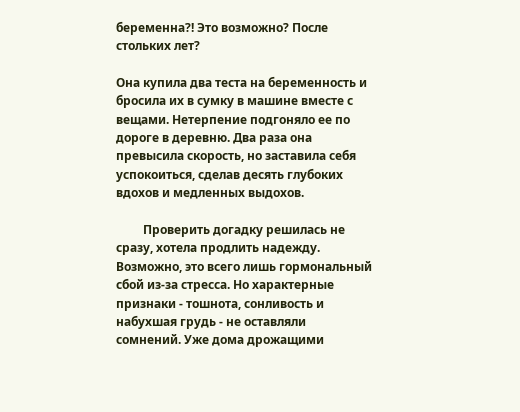беременна?! Это возможно? После стольких лет?

Она купила два теста на беременность и бросила их в сумку в машине вместе с вещами. Нетерпение подгоняло ее по дороге в деревню. Два раза она превысила скорость, но заставила себя успокоиться, сделав десять глубоких вдохов и медленных выдохов.

         Проверить догадку решилась не сразу, хотела продлить надежду. Возможно, это всего лишь гормональный сбой из-за стресса. Но характерные признаки - тошнота, сонливость и набухшая грудь - не оставляли сомнений. Уже дома дрожащими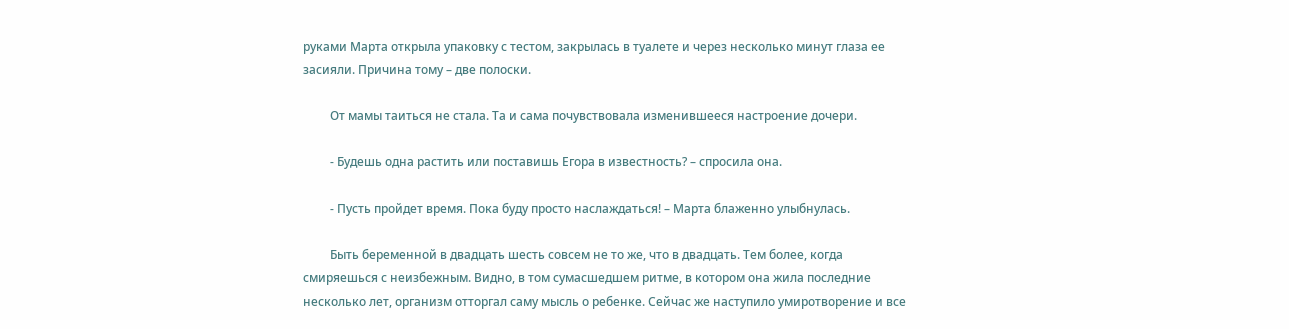руками Марта открыла упаковку с тестом, закрылась в туалете и через несколько минут глаза ее засияли. Причина тому – две полоски.

         От мамы таиться не стала. Та и сама почувствовала изменившееся настроение дочери.

         - Будешь одна растить или поставишь Егора в известность? – спросила она.

         - Пусть пройдет время. Пока буду просто наслаждаться! – Марта блаженно улыбнулась.

         Быть беременной в двадцать шесть совсем не то же, что в двадцать. Тем более, когда смиряешься с неизбежным. Видно, в том сумасшедшем ритме, в котором она жила последние несколько лет, организм отторгал саму мысль о ребенке. Сейчас же наступило умиротворение и все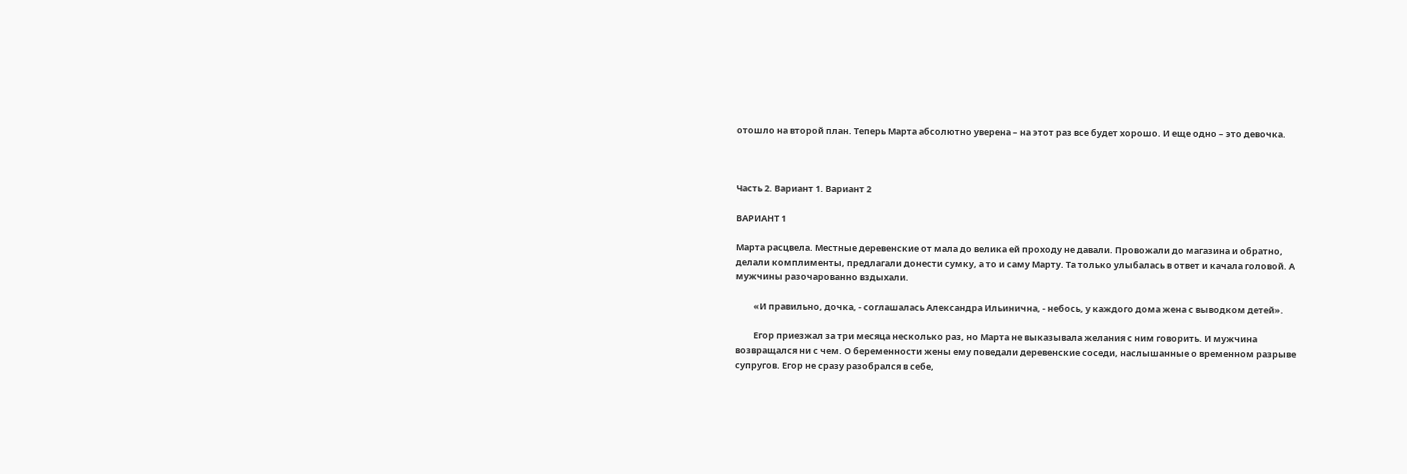отошло на второй план. Теперь Марта абсолютно уверена – на этот раз все будет хорошо. И еще одно – это девочка.



Часть 2. Вариант 1. Вариант 2

ВАРИАНТ 1

Марта расцвела. Местные деревенские от мала до велика ей проходу не давали. Провожали до магазина и обратно, делали комплименты, предлагали донести сумку, а то и саму Марту. Та только улыбалась в ответ и качала головой. А мужчины разочарованно вздыхали.

         «И правильно, дочка, - соглашалась Александра Ильинична, - небось, у каждого дома жена с выводком детей».

         Егор приезжал за три месяца несколько раз, но Марта не выказывала желания с ним говорить. И мужчина возвращался ни с чем. О беременности жены ему поведали деревенские соседи, наслышанные о временном разрыве супругов. Егор не сразу разобрался в себе,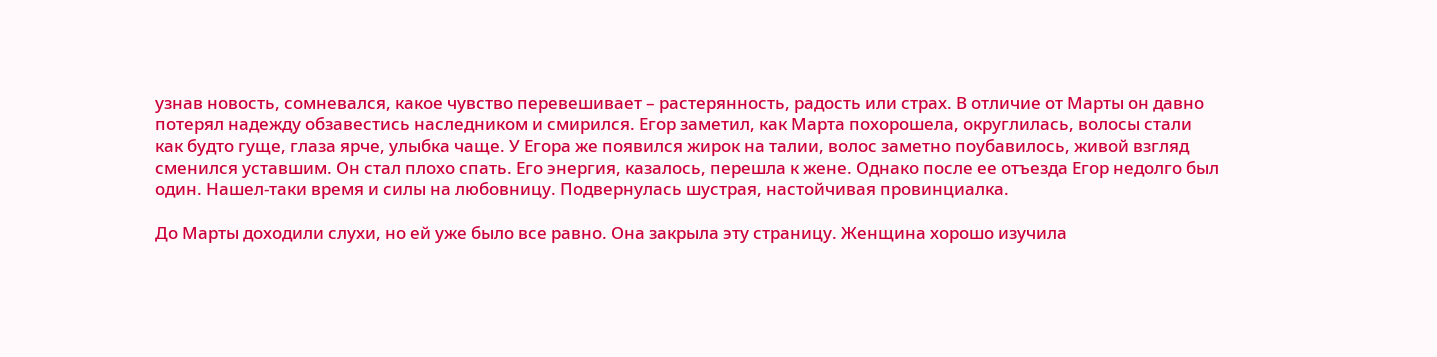узнав новость, сомневался, какое чувство перевешивает – растерянность, радость или страх. В отличие от Марты он давно потерял надежду обзавестись наследником и смирился. Егор заметил, как Марта похорошела, округлилась, волосы стали как будто гуще, глаза ярче, улыбка чаще. У Егора же появился жирок на талии, волос заметно поубавилось, живой взгляд сменился уставшим. Он стал плохо спать. Его энергия, казалось, перешла к жене. Однако после ее отъезда Егор недолго был один. Нашел-таки время и силы на любовницу. Подвернулась шустрая, настойчивая провинциалка.

До Марты доходили слухи, но ей уже было все равно. Она закрыла эту страницу. Женщина хорошо изучила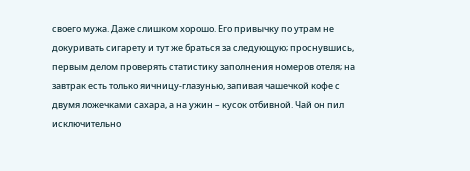своего мужа. Даже слишком хорошо. Его привычку по утрам не докуривать сигарету и тут же браться за следующую; проснувшись, первым делом проверять статистику заполнения номеров отеля; на завтрак есть только яичницу-глазунью, запивая чашечкой кофе с двумя ложечками сахара, а на ужин – кусок отбивной. Чай он пил исключительно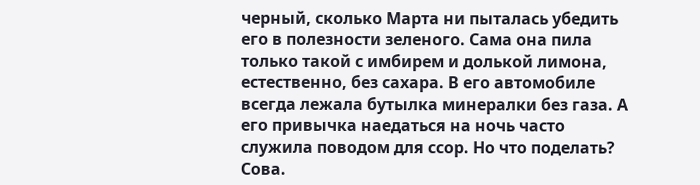черный, сколько Марта ни пыталась убедить его в полезности зеленого. Сама она пила только такой с имбирем и долькой лимона, естественно, без сахара. В его автомобиле всегда лежала бутылка минералки без газа. А его привычка наедаться на ночь часто служила поводом для ссор. Но что поделать? Сова.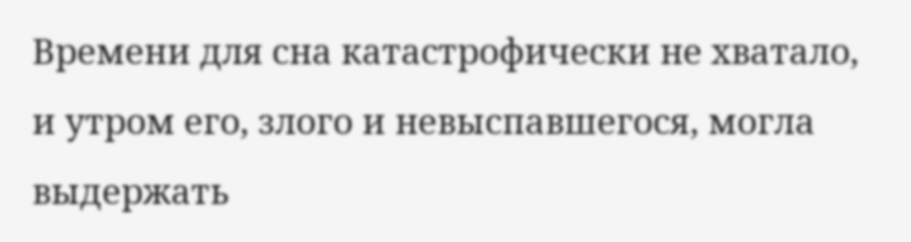Времени для сна катастрофически не хватало, и утром его, злого и невыспавшегося, могла выдержать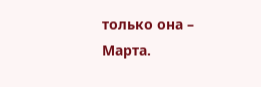только она – Марта.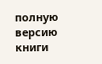полную версию книги